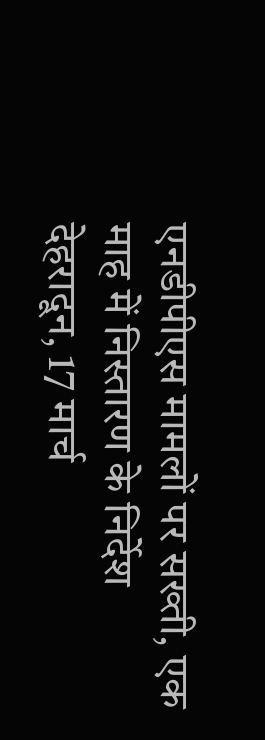एनडीपीएस मामलों पर सख्ती, एक माह में निस्तारण के निर्देश
देहरादून, 17 मार्च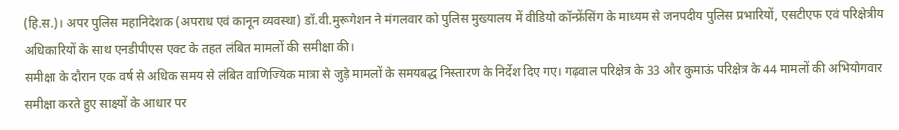(हि.स.)। अपर पुलिस महानिदेशक (अपराध एवं कानून व्यवस्था) डॉ.वी.मुरूगेशन ने मंगलवार को पुलिस मुख्यालय में वीडियो कॉन्फ्रेंसिंग के माध्यम से जनपदीय पुलिस प्रभारियों, एसटीएफ एवं परिक्षेत्रीय अधिकारियों के साथ एनडीपीएस एक्ट के तहत लंबित मामलों की समीक्षा की।
समीक्षा के दौरान एक वर्ष से अधिक समय से लंबित वाणिज्यिक मात्रा से जुड़े मामलों के समयबद्ध निस्तारण के निर्देश दिए गए। गढ़वाल परिक्षेत्र के 33 और कुमाऊं परिक्षेत्र के 44 मामलों की अभियोगवार समीक्षा करते हुए साक्ष्यों के आधार पर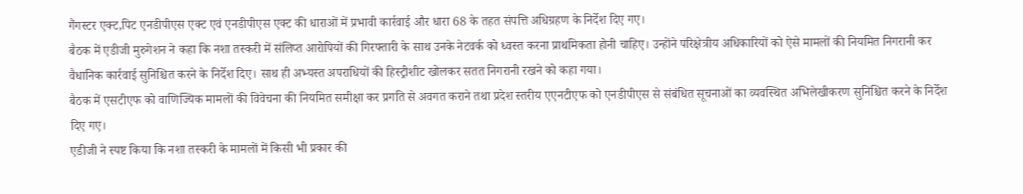गैंगस्टर एक्ट,पिट एनडीपीएस एक्ट एवं एनडीपीएस एक्ट की धाराओं में प्रभावी कार्रवाई और धारा 68 के तहत संपत्ति अधिग्रहण के निर्देश दिए गए।
बैठक में एडीजी मुरुगेशन ने कहा कि नशा तस्करी में संलिप्त आरोपियों की गिरफ्तारी के साथ उनके नेटवर्क को ध्वस्त करना प्राथमिकता होनी चाहिए। उन्होंने परिक्षेत्रीय अधिकारियों को ऐसे मामलों की नियमित निगरानी कर वैधानिक कार्रवाई सुनिश्चित करने के निर्देश दिए। साथ ही अभ्यस्त अपराधियों की हिस्ट्रीशीट खोलकर सतत निगरानी रखने को कहा गया।
बैठक में एसटीएफ को वाणिज्यिक मामलों की विवेचना की नियमित समीक्षा कर प्रगति से अवगत कराने तथा प्रदेश स्तरीय एएनटीएफ को एनडीपीएस से संबंधित सूचनाओं का व्यवस्थित अभिलेखीकरण सुनिश्चित करने के निर्देश दिए गए।
एडीजी ने स्पष्ट किया कि नशा तस्करी के मामलों में किसी भी प्रकार की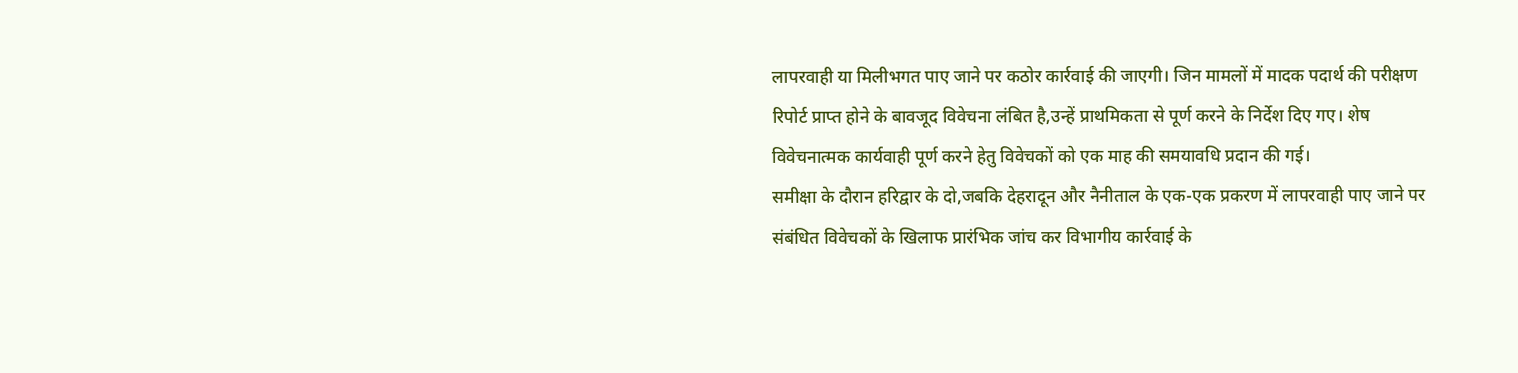लापरवाही या मिलीभगत पाए जाने पर कठोर कार्रवाई की जाएगी। जिन मामलों में मादक पदार्थ की परीक्षण रिपोर्ट प्राप्त होने के बावजूद विवेचना लंबित है,उन्हें प्राथमिकता से पूर्ण करने के निर्देश दिए गए। शेष विवेचनात्मक कार्यवाही पूर्ण करने हेतु विवेचकों को एक माह की समयावधि प्रदान की गई।
समीक्षा के दौरान हरिद्वार के दो,जबकि देहरादून और नैनीताल के एक-एक प्रकरण में लापरवाही पाए जाने पर संबंधित विवेचकों के खिलाफ प्रारंभिक जांच कर विभागीय कार्रवाई के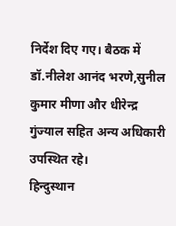निर्देश दिए गए। बैठक में डॉ.नीलेश आनंद भरणे,सुनील कुमार मीणा और धीरेन्द्र गुंज्याल सहित अन्य अधिकारी उपस्थित रहे।
हिन्दुस्थान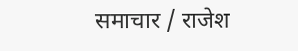समाचार / राजेश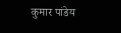कुमार पांडेय